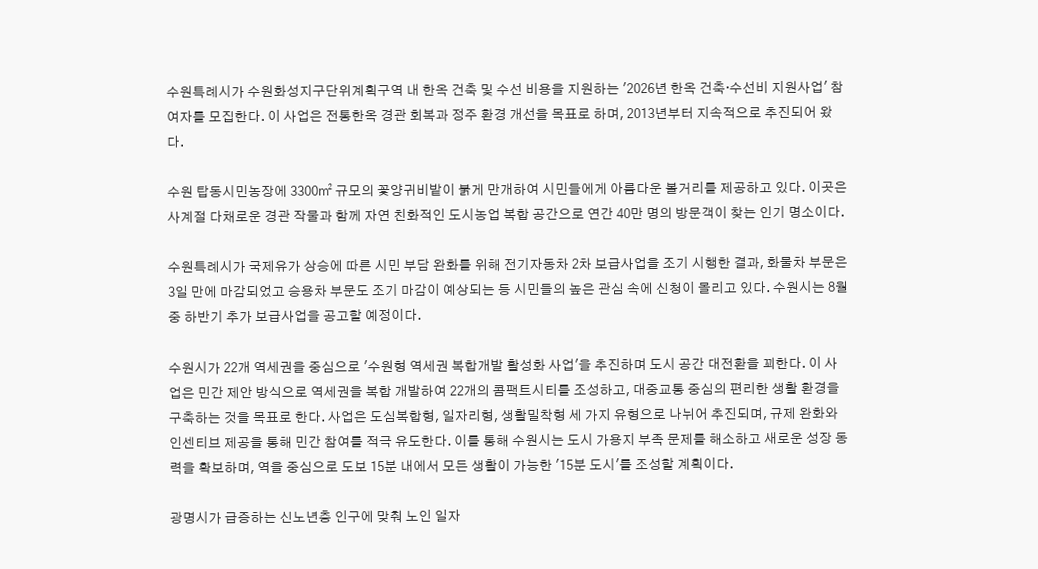수원특례시가 수원화성지구단위계획구역 내 한옥 건축 및 수선 비용을 지원하는 '2026년 한옥 건축·수선비 지원사업' 참여자를 모집한다. 이 사업은 전통한옥 경관 회복과 정주 환경 개선을 목표로 하며, 2013년부터 지속적으로 추진되어 왔다.

수원 탑동시민농장에 3300㎡ 규모의 꽃양귀비밭이 붉게 만개하여 시민들에게 아름다운 볼거리를 제공하고 있다. 이곳은 사계절 다채로운 경관 작물과 함께 자연 친화적인 도시농업 복합 공간으로 연간 40만 명의 방문객이 찾는 인기 명소이다.

수원특례시가 국제유가 상승에 따른 시민 부담 완화를 위해 전기자동차 2차 보급사업을 조기 시행한 결과, 화물차 부문은 3일 만에 마감되었고 승용차 부문도 조기 마감이 예상되는 등 시민들의 높은 관심 속에 신청이 몰리고 있다. 수원시는 8월 중 하반기 추가 보급사업을 공고할 예정이다.

수원시가 22개 역세권을 중심으로 '수원형 역세권 복합개발 활성화 사업'을 추진하며 도시 공간 대전환을 꾀한다. 이 사업은 민간 제안 방식으로 역세권을 복합 개발하여 22개의 콤팩트시티를 조성하고, 대중교통 중심의 편리한 생활 환경을 구축하는 것을 목표로 한다. 사업은 도심복합형, 일자리형, 생활밀착형 세 가지 유형으로 나뉘어 추진되며, 규제 완화와 인센티브 제공을 통해 민간 참여를 적극 유도한다. 이를 통해 수원시는 도시 가용지 부족 문제를 해소하고 새로운 성장 동력을 확보하며, 역을 중심으로 도보 15분 내에서 모든 생활이 가능한 '15분 도시'를 조성할 계획이다.

광명시가 급증하는 신노년층 인구에 맞춰 노인 일자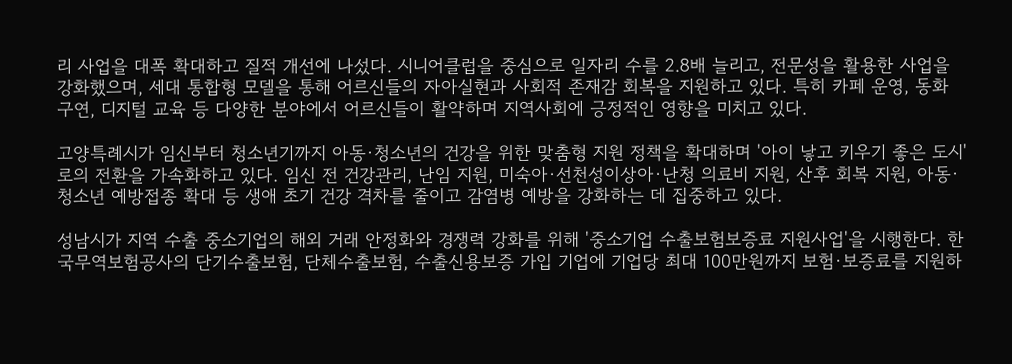리 사업을 대폭 확대하고 질적 개선에 나섰다. 시니어클럽을 중심으로 일자리 수를 2.8배 늘리고, 전문성을 활용한 사업을 강화했으며, 세대 통합형 모델을 통해 어르신들의 자아실현과 사회적 존재감 회복을 지원하고 있다. 특히 카페 운영, 동화 구연, 디지털 교육 등 다양한 분야에서 어르신들이 활약하며 지역사회에 긍정적인 영향을 미치고 있다.

고양특례시가 임신부터 청소년기까지 아동·청소년의 건강을 위한 맞춤형 지원 정책을 확대하며 '아이 낳고 키우기 좋은 도시'로의 전환을 가속화하고 있다. 임신 전 건강관리, 난임 지원, 미숙아·선천성이상아·난청 의료비 지원, 산후 회복 지원, 아동·청소년 예방접종 확대 등 생애 초기 건강 격차를 줄이고 감염병 예방을 강화하는 데 집중하고 있다.

성남시가 지역 수출 중소기업의 해외 거래 안정화와 경쟁력 강화를 위해 '중소기업 수출보험보증료 지원사업'을 시행한다. 한국무역보험공사의 단기수출보험, 단체수출보험, 수출신용보증 가입 기업에 기업당 최대 100만원까지 보험·보증료를 지원하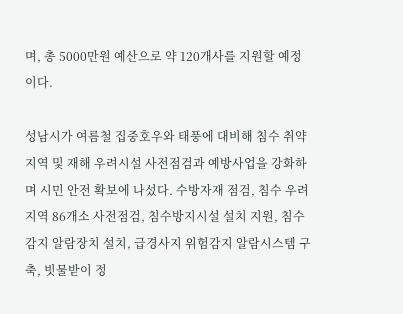며, 총 5000만원 예산으로 약 120개사를 지원할 예정이다.

성남시가 여름철 집중호우와 태풍에 대비해 침수 취약지역 및 재해 우려시설 사전점검과 예방사업을 강화하며 시민 안전 확보에 나섰다. 수방자재 점검, 침수 우려 지역 86개소 사전점검, 침수방지시설 설치 지원, 침수감지 알람장치 설치, 급경사지 위험감지 알람시스템 구축, 빗물받이 정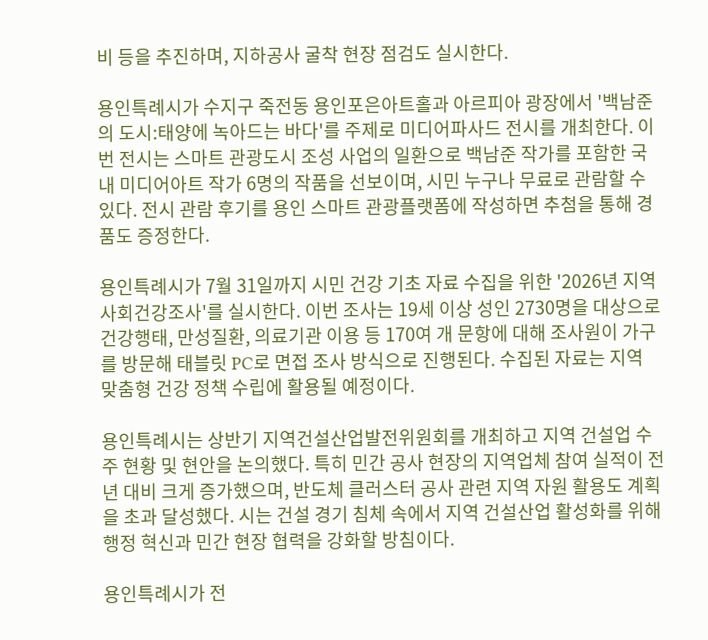비 등을 추진하며, 지하공사 굴착 현장 점검도 실시한다.

용인특례시가 수지구 죽전동 용인포은아트홀과 아르피아 광장에서 '백남준의 도시:태양에 녹아드는 바다'를 주제로 미디어파사드 전시를 개최한다. 이번 전시는 스마트 관광도시 조성 사업의 일환으로 백남준 작가를 포함한 국내 미디어아트 작가 6명의 작품을 선보이며, 시민 누구나 무료로 관람할 수 있다. 전시 관람 후기를 용인 스마트 관광플랫폼에 작성하면 추첨을 통해 경품도 증정한다.

용인특례시가 7월 31일까지 시민 건강 기초 자료 수집을 위한 '2026년 지역사회건강조사'를 실시한다. 이번 조사는 19세 이상 성인 2730명을 대상으로 건강행태, 만성질환, 의료기관 이용 등 170여 개 문항에 대해 조사원이 가구를 방문해 태블릿 PC로 면접 조사 방식으로 진행된다. 수집된 자료는 지역 맞춤형 건강 정책 수립에 활용될 예정이다.

용인특례시는 상반기 지역건설산업발전위원회를 개최하고 지역 건설업 수주 현황 및 현안을 논의했다. 특히 민간 공사 현장의 지역업체 참여 실적이 전년 대비 크게 증가했으며, 반도체 클러스터 공사 관련 지역 자원 활용도 계획을 초과 달성했다. 시는 건설 경기 침체 속에서 지역 건설산업 활성화를 위해 행정 혁신과 민간 현장 협력을 강화할 방침이다.

용인특례시가 전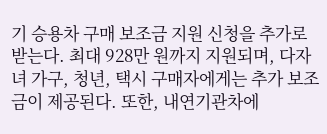기 승용차 구매 보조금 지원 신청을 추가로 받는다. 최대 928만 원까지 지원되며, 다자녀 가구, 청년, 택시 구매자에게는 추가 보조금이 제공된다. 또한, 내연기관차에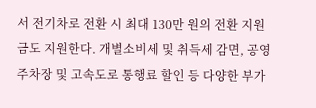서 전기차로 전환 시 최대 130만 원의 전환 지원금도 지원한다. 개별소비세 및 취득세 감면, 공영주차장 및 고속도로 통행료 할인 등 다양한 부가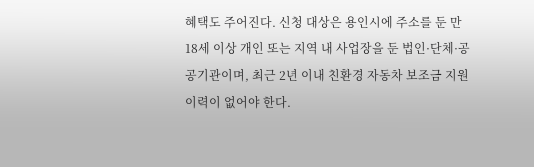혜택도 주어진다. 신청 대상은 용인시에 주소를 둔 만 18세 이상 개인 또는 지역 내 사업장을 둔 법인·단체·공공기관이며, 최근 2년 이내 친환경 자동차 보조금 지원 이력이 없어야 한다.